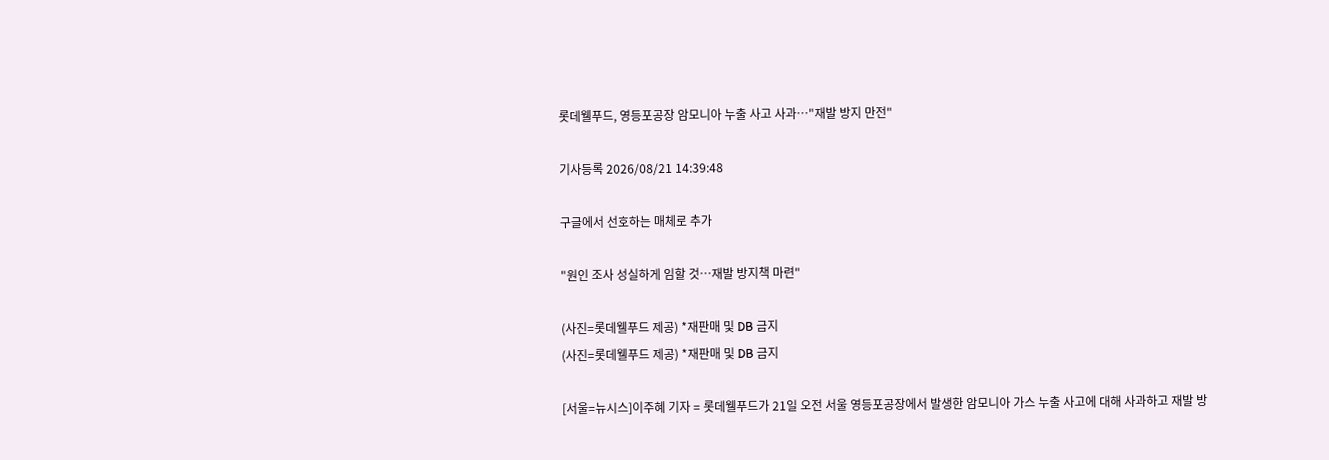롯데웰푸드, 영등포공장 암모니아 누출 사고 사과…"재발 방지 만전"

기사등록 2026/08/21 14:39:48

구글에서 선호하는 매체로 추가

"원인 조사 성실하게 임할 것…재발 방지책 마련"

(사진=롯데웰푸드 제공) *재판매 및 DB 금지
(사진=롯데웰푸드 제공) *재판매 및 DB 금지

[서울=뉴시스]이주혜 기자 = 롯데웰푸드가 21일 오전 서울 영등포공장에서 발생한 암모니아 가스 누출 사고에 대해 사과하고 재발 방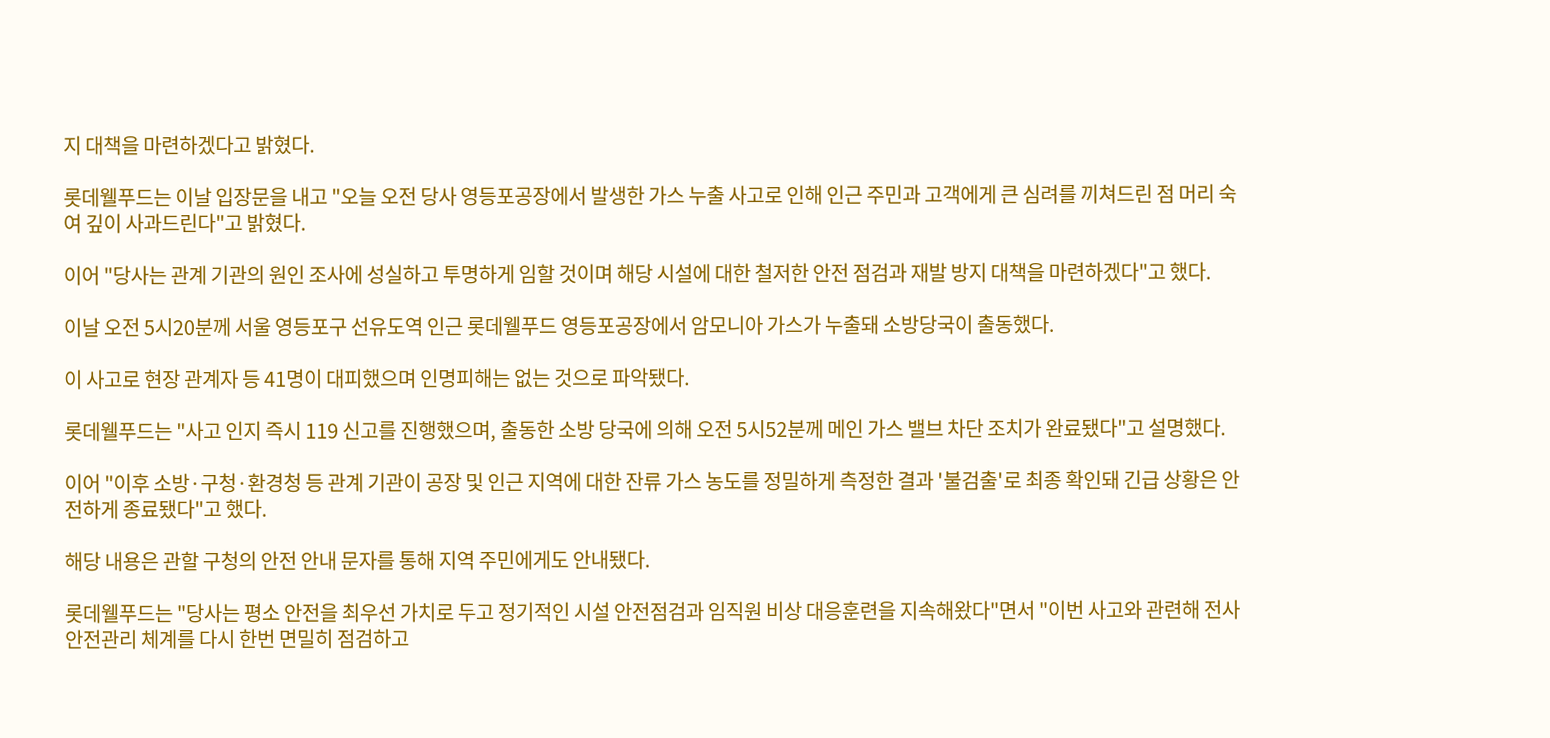지 대책을 마련하겠다고 밝혔다.

롯데웰푸드는 이날 입장문을 내고 "오늘 오전 당사 영등포공장에서 발생한 가스 누출 사고로 인해 인근 주민과 고객에게 큰 심려를 끼쳐드린 점 머리 숙여 깊이 사과드린다"고 밝혔다.

이어 "당사는 관계 기관의 원인 조사에 성실하고 투명하게 임할 것이며 해당 시설에 대한 철저한 안전 점검과 재발 방지 대책을 마련하겠다"고 했다.

이날 오전 5시20분께 서울 영등포구 선유도역 인근 롯데웰푸드 영등포공장에서 암모니아 가스가 누출돼 소방당국이 출동했다.

이 사고로 현장 관계자 등 41명이 대피했으며 인명피해는 없는 것으로 파악됐다.

롯데웰푸드는 "사고 인지 즉시 119 신고를 진행했으며, 출동한 소방 당국에 의해 오전 5시52분께 메인 가스 밸브 차단 조치가 완료됐다"고 설명했다.

이어 "이후 소방·구청·환경청 등 관계 기관이 공장 및 인근 지역에 대한 잔류 가스 농도를 정밀하게 측정한 결과 '불검출'로 최종 확인돼 긴급 상황은 안전하게 종료됐다"고 했다.

해당 내용은 관할 구청의 안전 안내 문자를 통해 지역 주민에게도 안내됐다.

롯데웰푸드는 "당사는 평소 안전을 최우선 가치로 두고 정기적인 시설 안전점검과 임직원 비상 대응훈련을 지속해왔다"면서 "이번 사고와 관련해 전사 안전관리 체계를 다시 한번 면밀히 점검하고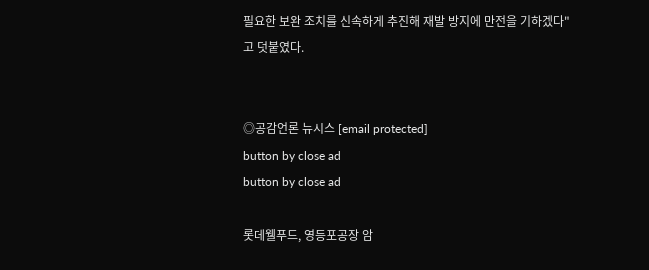필요한 보완 조치를 신속하게 추진해 재발 방지에 만전을 기하겠다"고 덧붙였다.


◎공감언론 뉴시스 [email protected]
button by close ad
button by close ad

롯데웰푸드, 영등포공장 암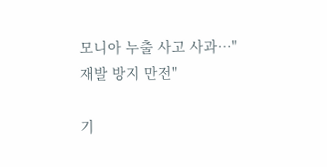모니아 누출 사고 사과…"재발 방지 만전"

기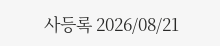사등록 2026/08/21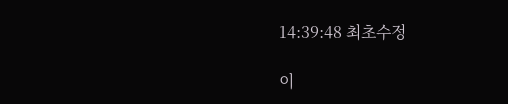14:39:48 최초수정

이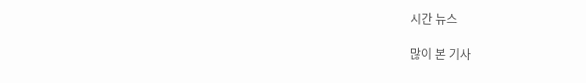시간 뉴스

많이 본 기사